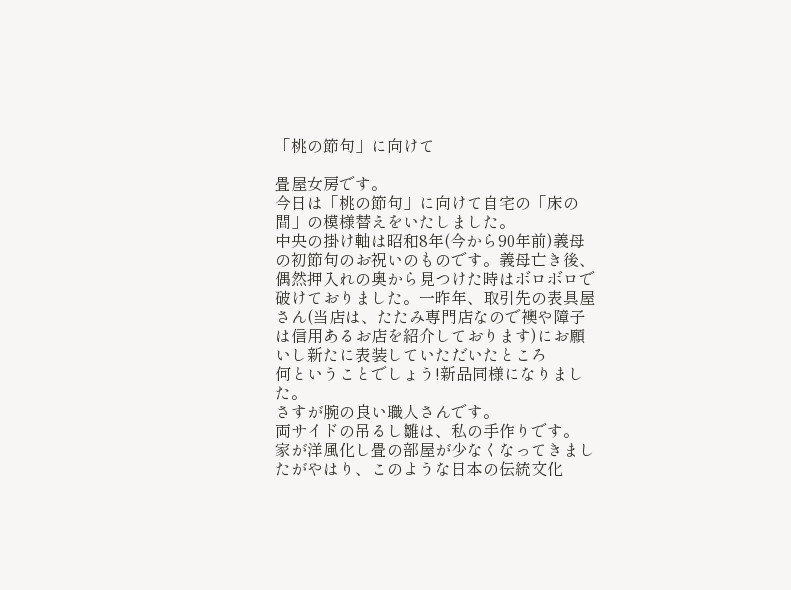「桃の節句」に向けて

畳屋女房です。
今日は「桃の節句」に向けて自宅の「床の間」の模様替えをいたしました。
中央の掛け軸は昭和8年(今から90年前)義母の初節句のお祝いのものです。義母亡き後、偶然押入れの奥から見つけた時はボロボロで破けておりました。一昨年、取引先の表具屋さん(当店は、たたみ専門店なので襖や障子は信用あるお店を紹介しております)にお願いし新たに表装していただいたところ
何ということでしょう!新品同様になりました。
さすが腕の良い職人さんです。
両サイドの吊るし雛は、私の手作りです。
家が洋風化し畳の部屋が少なくなってきましたがやはり、このような日本の伝統文化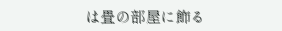は畳の部屋に飾る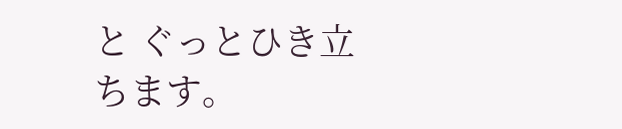と ぐっとひき立ちます。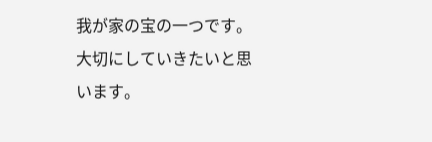我が家の宝の一つです。大切にしていきたいと思います。